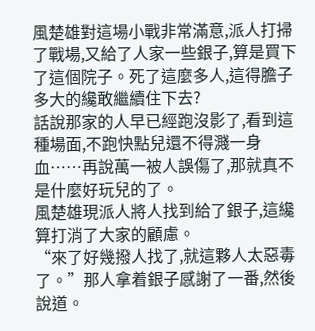風楚雄對這場小戰非常滿意,派人打掃了戰場,又給了人家一些銀子,算是買下了這個院子。死了這麼多人,這得膽子多大的纔敢繼續住下去?
話說那家的人早已經跑沒影了,看到這種場面,不跑快點兒還不得濺一身血……再說萬一被人誤傷了,那就真不是什麼好玩兒的了。
風楚雄現派人將人找到給了銀子,這纔算打消了大家的顧慮。
“來了好幾撥人找了,就這夥人太惡毒了。”那人拿着銀子感謝了一番,然後說道。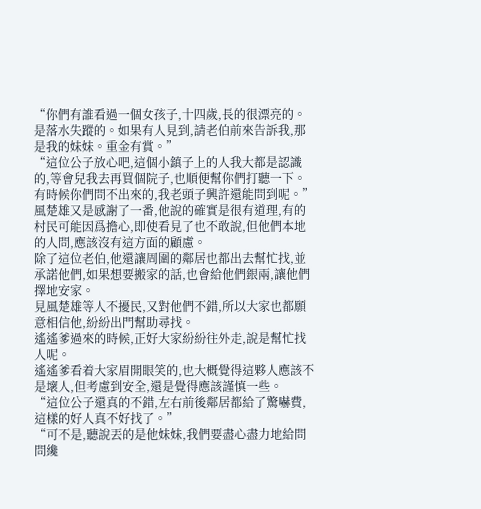“你們有誰看過一個女孩子,十四歲,長的很漂亮的。是落水失蹤的。如果有人見到,請老伯前來告訴我,那是我的妹妹。重金有賞。”
“這位公子放心吧,這個小鎮子上的人我大都是認識的,等會兒我去再買個院子,也順便幫你們打聽一下。有時候你們問不出來的,我老頭子興許還能問到呢。”
風楚雄又是感謝了一番,他說的確實是很有道理,有的村民可能因爲擔心,即使看見了也不敢說,但他們本地的人問,應該沒有這方面的顧慮。
除了這位老伯,他還讓周圍的鄰居也都出去幫忙找,並承諾他們,如果想要搬家的話,也會給他們銀兩,讓他們擇地安家。
見風楚雄等人不擾民,又對他們不錯,所以大家也都願意相信他,紛紛出門幫助尋找。
遙遙爹過來的時候,正好大家紛紛往外走,說是幫忙找人呢。
遙遙爹看着大家眉開眼笑的,也大概覺得這夥人應該不是壞人,但考慮到安全,還是覺得應該謹慎一些。
“這位公子還真的不錯,左右前後鄰居都給了驚嚇費,這樣的好人真不好找了。”
“可不是,聽說丟的是他妹妹,我們要盡心盡力地給問問纔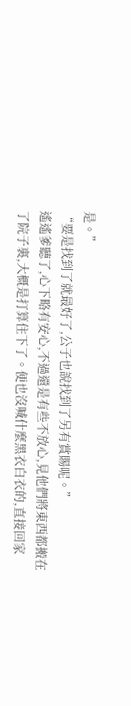是。”
“要是找到了就最好了,公子也說找到了另有賞賜呢。”
遙遙爹聽了,心下略有安心,不過還是有些不放心,見他們將東西都搬在了院子裏,大概是打算住下了。便也沒喊什麼黑衣白衣的,直接回家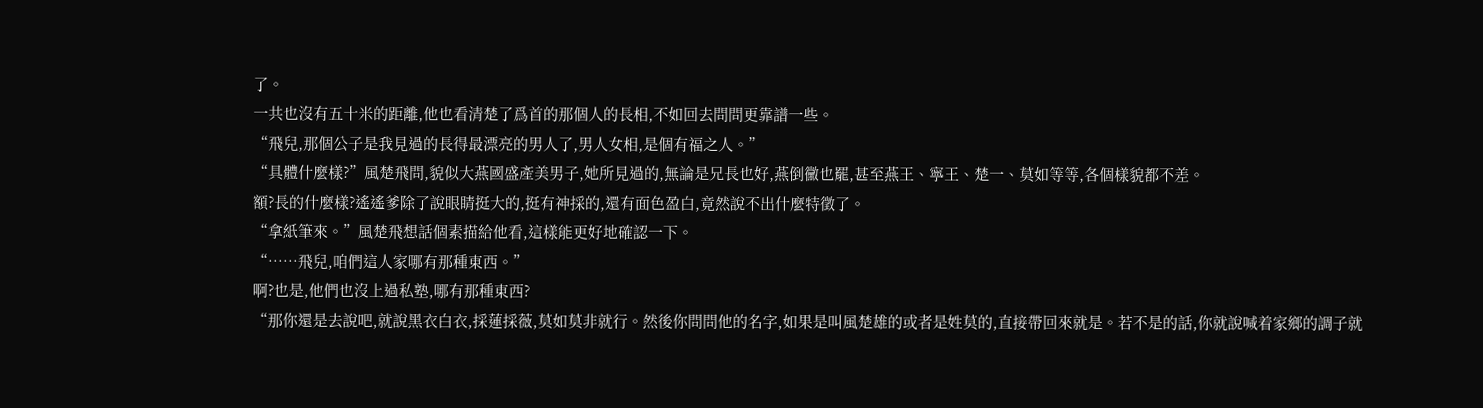了。
一共也沒有五十米的距離,他也看清楚了爲首的那個人的長相,不如回去問問更靠譜一些。
“飛兒,那個公子是我見過的長得最漂亮的男人了,男人女相,是個有福之人。”
“具體什麼樣?”風楚飛問,貌似大燕國盛產美男子,她所見過的,無論是兄長也好,燕倒黴也罷,甚至燕王、寧王、楚一、莫如等等,各個樣貌都不差。
額?長的什麼樣?遙遙爹除了說眼睛挺大的,挺有神採的,還有面色盈白,竟然說不出什麼特徵了。
“拿紙筆來。”風楚飛想話個素描給他看,這樣能更好地確認一下。
“……飛兒,咱們這人家哪有那種東西。”
啊?也是,他們也沒上過私塾,哪有那種東西?
“那你還是去說吧,就說黑衣白衣,採蓮採薇,莫如莫非就行。然後你問問他的名字,如果是叫風楚雄的或者是姓莫的,直接帶回來就是。若不是的話,你就說喊着家鄉的調子就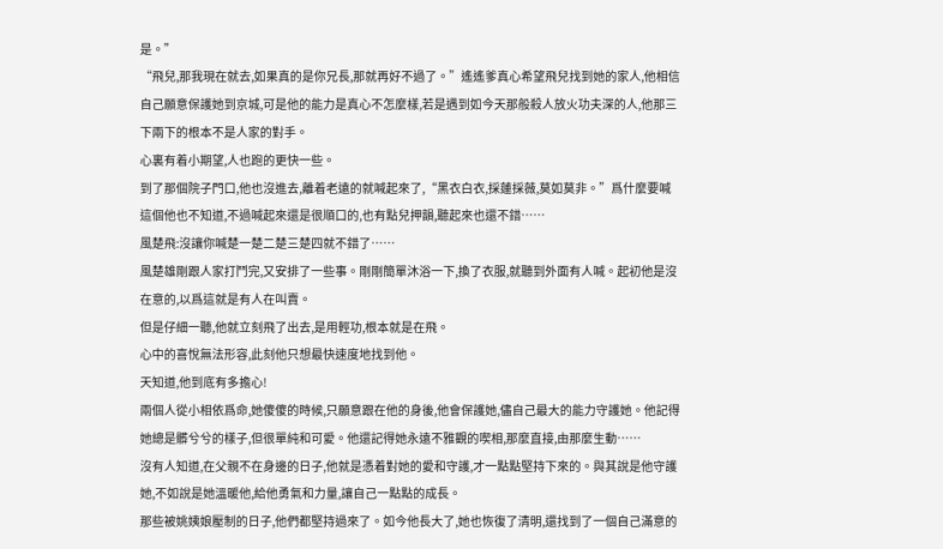是。”
“飛兒,那我現在就去,如果真的是你兄長,那就再好不過了。”遙遙爹真心希望飛兒找到她的家人,他相信自己願意保護她到京城,可是他的能力是真心不怎麼樣,若是遇到如今天那般殺人放火功夫深的人,他那三下兩下的根本不是人家的對手。
心裏有着小期望,人也跑的更快一些。
到了那個院子門口,他也沒進去,離着老遠的就喊起來了,“黑衣白衣,採蓮採薇,莫如莫非。”爲什麼要喊這個他也不知道,不過喊起來還是很順口的,也有點兒押韻,聽起來也還不錯……
風楚飛:沒讓你喊楚一楚二楚三楚四就不錯了……
風楚雄剛跟人家打鬥完,又安排了一些事。剛剛簡單沐浴一下,換了衣服,就聽到外面有人喊。起初他是沒在意的,以爲這就是有人在叫賣。
但是仔細一聽,他就立刻飛了出去,是用輕功,根本就是在飛。
心中的喜悅無法形容,此刻他只想最快速度地找到他。
天知道,他到底有多擔心!
兩個人從小相依爲命,她傻傻的時候,只願意跟在他的身後,他會保護她,儘自己最大的能力守護她。他記得她總是髒兮兮的樣子,但很單純和可愛。他還記得她永遠不雅觀的喫相,那麼直接,由那麼生動……
沒有人知道,在父親不在身邊的日子,他就是憑着對她的愛和守護,才一點點堅持下來的。與其說是他守護她,不如說是她溫暖他,給他勇氣和力量,讓自己一點點的成長。
那些被姚姨娘壓制的日子,他們都堅持過來了。如今他長大了,她也恢復了清明,還找到了一個自己滿意的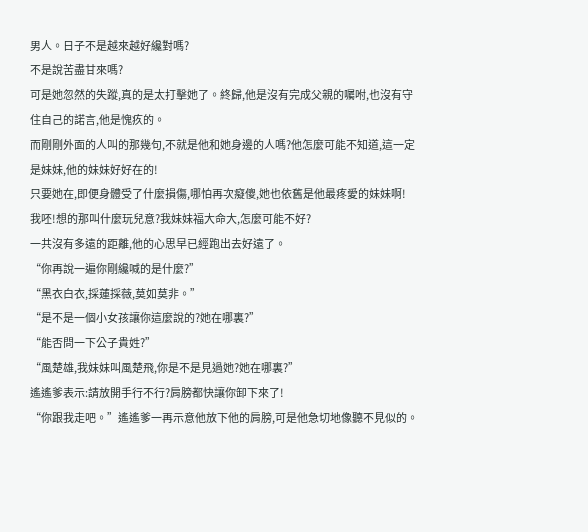男人。日子不是越來越好纔對嗎?
不是說苦盡甘來嗎?
可是她忽然的失蹤,真的是太打擊她了。終歸,他是沒有完成父親的囑咐,也沒有守住自己的諾言,他是愧疚的。
而剛剛外面的人叫的那幾句,不就是他和她身邊的人嗎?他怎麼可能不知道,這一定是妹妹,他的妹妹好好在的!
只要她在,即便身體受了什麼損傷,哪怕再次癡傻,她也依舊是他最疼愛的妹妹啊!
我呸!想的那叫什麼玩兒意?我妹妹福大命大,怎麼可能不好?
一共沒有多遠的距離,他的心思早已經跑出去好遠了。
“你再說一遍你剛纔喊的是什麼?”
“黑衣白衣,採蓮採薇,莫如莫非。”
“是不是一個小女孩讓你這麼說的?她在哪裏?”
“能否問一下公子貴姓?”
“風楚雄,我妹妹叫風楚飛,你是不是見過她?她在哪裏?”
遙遙爹表示:請放開手行不行?肩膀都快讓你卸下來了!
“你跟我走吧。”遙遙爹一再示意他放下他的肩膀,可是他急切地像聽不見似的。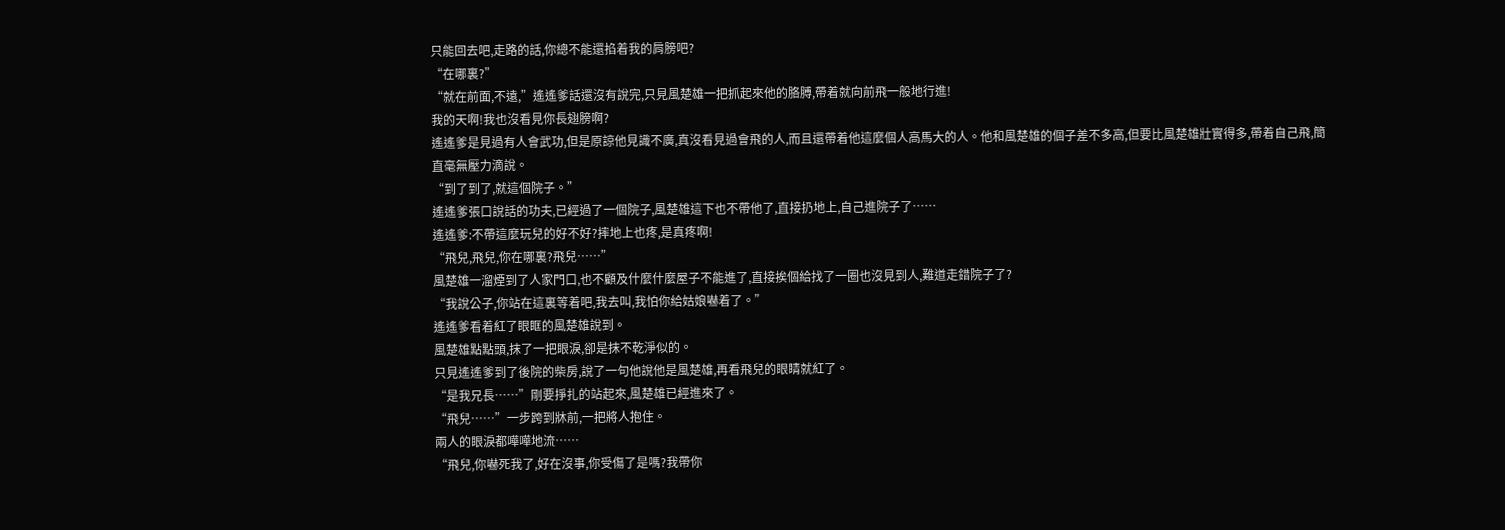只能回去吧,走路的話,你總不能還掐着我的肩膀吧?
“在哪裏?”
“就在前面,不遠,”遙遙爹話還沒有說完,只見風楚雄一把抓起來他的胳膊,帶着就向前飛一般地行進!
我的天啊!我也沒看見你長翅膀啊?
遙遙爹是見過有人會武功,但是原諒他見識不廣,真沒看見過會飛的人,而且還帶着他這麼個人高馬大的人。他和風楚雄的個子差不多高,但要比風楚雄壯實得多,帶着自己飛,簡直毫無壓力滴說。
“到了到了,就這個院子。”
遙遙爹張口說話的功夫,已經過了一個院子,風楚雄這下也不帶他了,直接扔地上,自己進院子了……
遙遙爹:不帶這麼玩兒的好不好?摔地上也疼,是真疼啊!
“飛兒,飛兒,你在哪裏?飛兒……”
風楚雄一溜煙到了人家門口,也不顧及什麼什麼屋子不能進了,直接挨個給找了一圈也沒見到人,難道走錯院子了?
“我說公子,你站在這裏等着吧,我去叫,我怕你給姑娘嚇着了。”
遙遙爹看着紅了眼眶的風楚雄說到。
風楚雄點點頭,抹了一把眼淚,卻是抹不乾淨似的。
只見遙遙爹到了後院的柴房,說了一句他說他是風楚雄,再看飛兒的眼睛就紅了。
“是我兄長……”剛要掙扎的站起來,風楚雄已經進來了。
“飛兒……”一步跨到牀前,一把將人抱住。
兩人的眼淚都嘩嘩地流……
“飛兒,你嚇死我了,好在沒事,你受傷了是嗎?我帶你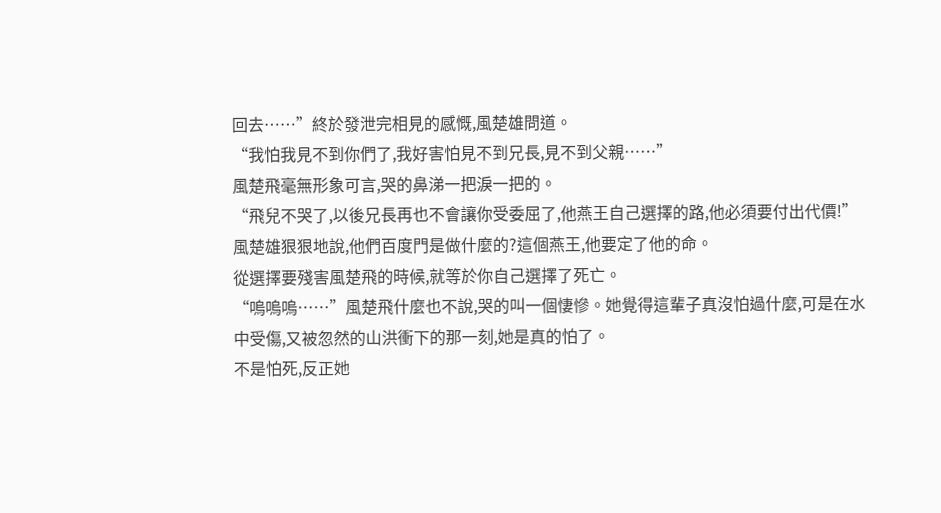回去……”終於發泄完相見的感慨,風楚雄問道。
“我怕我見不到你們了,我好害怕見不到兄長,見不到父親……”
風楚飛毫無形象可言,哭的鼻涕一把淚一把的。
“飛兒不哭了,以後兄長再也不會讓你受委屈了,他燕王自己選擇的路,他必須要付出代價!”
風楚雄狠狠地說,他們百度門是做什麼的?這個燕王,他要定了他的命。
從選擇要殘害風楚飛的時候,就等於你自己選擇了死亡。
“嗚嗚嗚……”風楚飛什麼也不說,哭的叫一個悽慘。她覺得這輩子真沒怕過什麼,可是在水中受傷,又被忽然的山洪衝下的那一刻,她是真的怕了。
不是怕死,反正她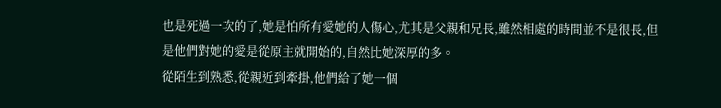也是死過一次的了,她是怕所有愛她的人傷心,尤其是父親和兄長,雖然相處的時間並不是很長,但是他們對她的愛是從原主就開始的,自然比她深厚的多。
從陌生到熟悉,從親近到牽掛,他們給了她一個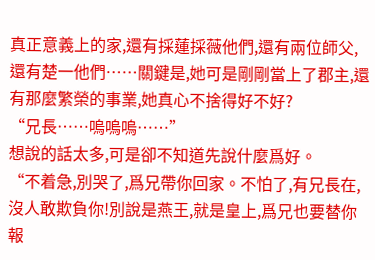真正意義上的家,還有採蓮採薇他們,還有兩位師父,還有楚一他們……關鍵是,她可是剛剛當上了郡主,還有那麼繁榮的事業,她真心不捨得好不好?
“兄長……嗚嗚嗚……”
想說的話太多,可是卻不知道先說什麼爲好。
“不着急,別哭了,爲兄帶你回家。不怕了,有兄長在,沒人敢欺負你!別說是燕王,就是皇上,爲兄也要替你報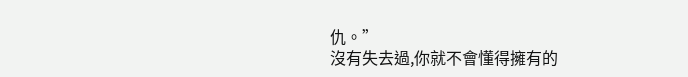仇。”
沒有失去過,你就不會懂得擁有的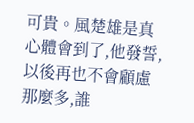可貴。風楚雄是真心體會到了,他發誓,以後再也不會顧慮那麼多,誰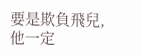要是欺負飛兒,他一定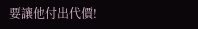要讓他付出代價!